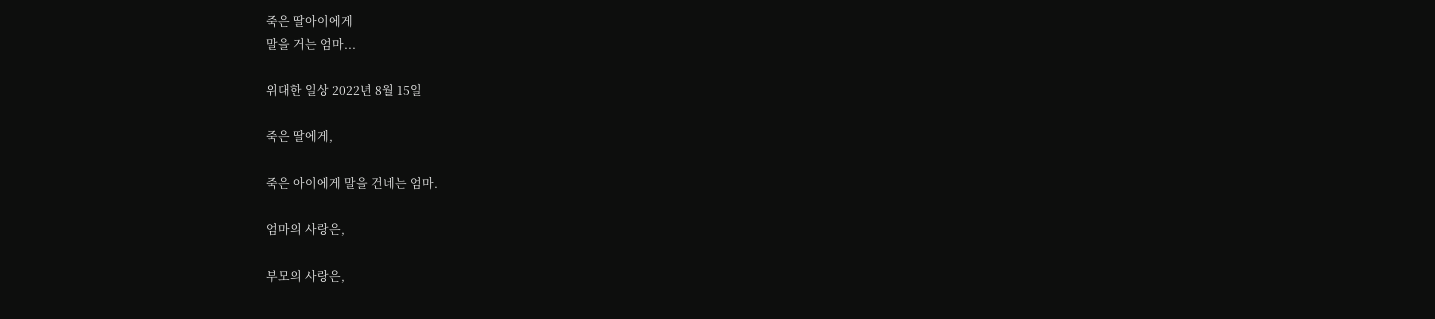죽은 딸아이에게
말을 거는 엄마...

위대한 일상 2022년 8월 15일

죽은 딸에게,

죽은 아이에게 말을 건네는 엄마.

엄마의 사랑은,

부모의 사랑은,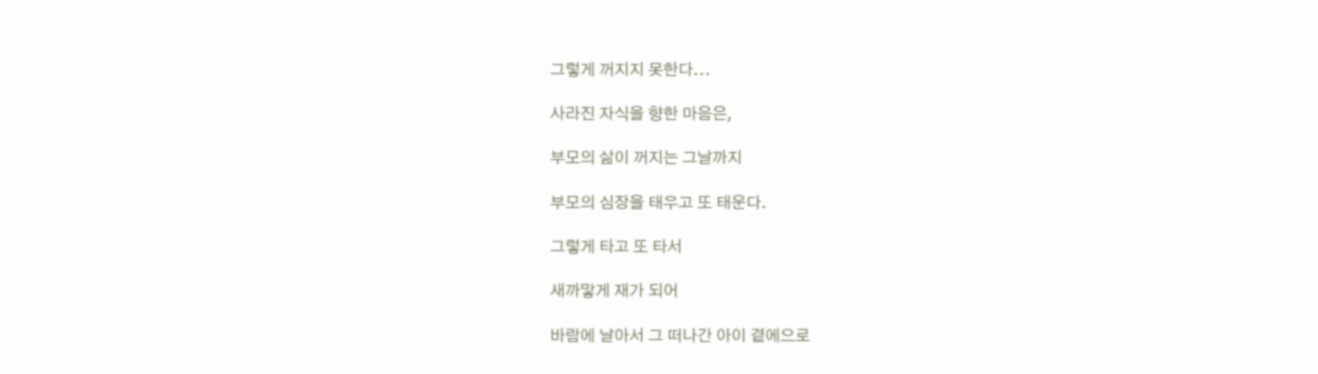그렇게 꺼지지 못한다...

사라진 자식을 향한 마음은,

부모의 삶이 꺼지는 그날까지

부모의 심장을 태우고 또 태운다.

그렇게 타고 또 타서

새까맣게 재가 되어

바람에 날아서 그 떠나간 아이 곁에으로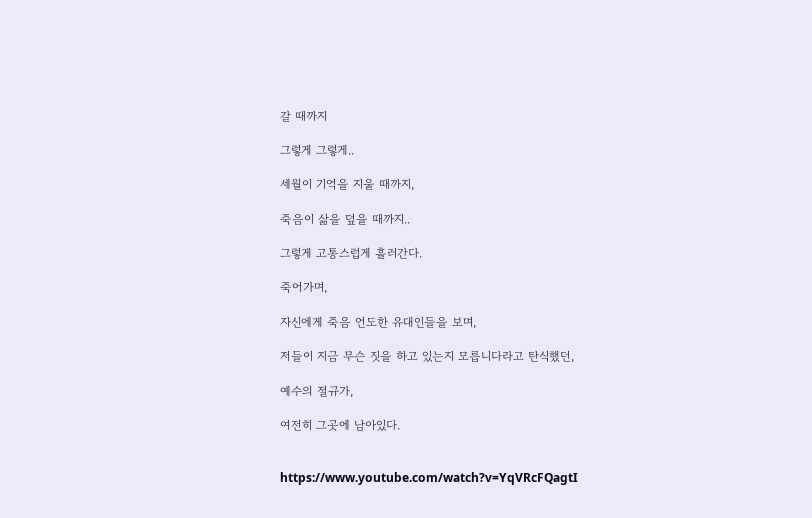갈 때까지

그렇게 그렇게..

세월이 기억을 지울 때까지,

죽음이 삶을 덮을 때까지..

그렇게 고통스럽게 흘러간다.

죽어가며,

자신에게 죽음 언도한 유대인들을 보며,

저들이 지금 무슨 짓을 하고 있는지 모릅니다라고 탄식했던,

예수의 절규가,

여전히 그곳에 남아있다.


https://www.youtube.com/watch?v=YqVRcFQagtI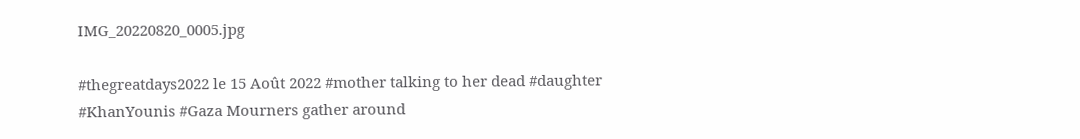IMG_20220820_0005.jpg

#thegreatdays2022 le 15 Août 2022 #mother talking to her dead #daughter #KhanYounis #Gaza Mourners gather around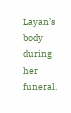Layan’s body during her funeral.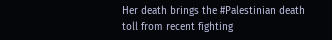Her death brings the #Palestinian death toll from recent fighting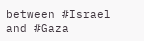between #Israel and #Gaza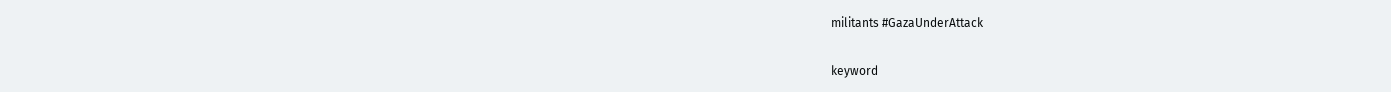militants #GazaUnderAttack

keyword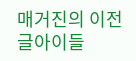매거진의 이전글아이들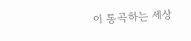이 통곡하는 세상